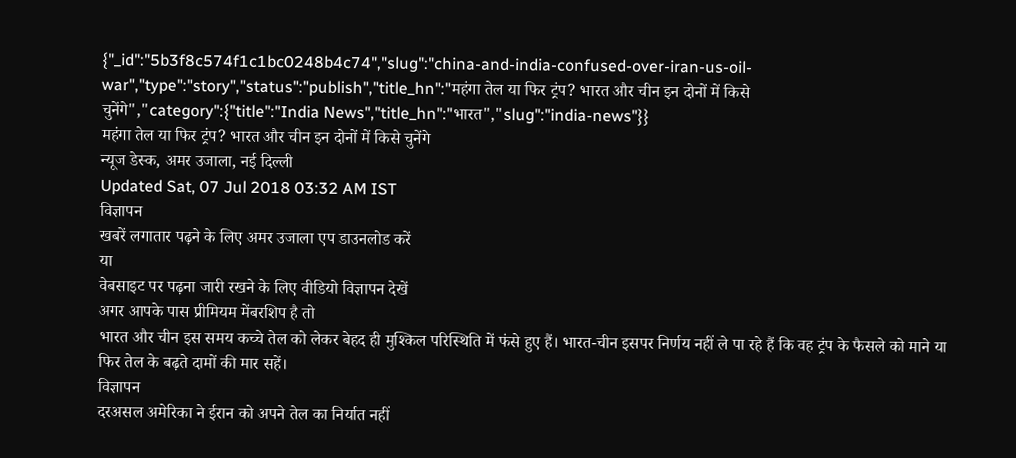{"_id":"5b3f8c574f1c1bc0248b4c74","slug":"china-and-india-confused-over-iran-us-oil-war","type":"story","status":"publish","title_hn":"महंगा तेल या फिर ट्रंप? भारत और चीन इन दोनों में किसे चुनेंगे","category":{"title":"India News","title_hn":"भारत","slug":"india-news"}}
महंगा तेल या फिर ट्रंप? भारत और चीन इन दोनों में किसे चुनेंगे
न्यूज डेस्क, अमर उजाला, नई दिल्ली
Updated Sat, 07 Jul 2018 03:32 AM IST
विज्ञापन
खबरें लगातार पढ़ने के लिए अमर उजाला एप डाउनलोड करें
या
वेबसाइट पर पढ़ना जारी रखने के लिए वीडियो विज्ञापन देखें
अगर आपके पास प्रीमियम मेंबरशिप है तो
भारत और चीन इस समय कच्चे तेल को लेकर बेहद ही मुश्किल परिस्थिति में फंसे हुए हैं। भारत-चीन इसपर निर्णय नहीं ले पा रहे हैं कि वह ट्रंप के फैसले को माने या फिर तेल के बढ़ते दामों की मार सहें।
विज्ञापन
दरअसल अमेरिका ने ईरान को अपने तेल का निर्यात नहीं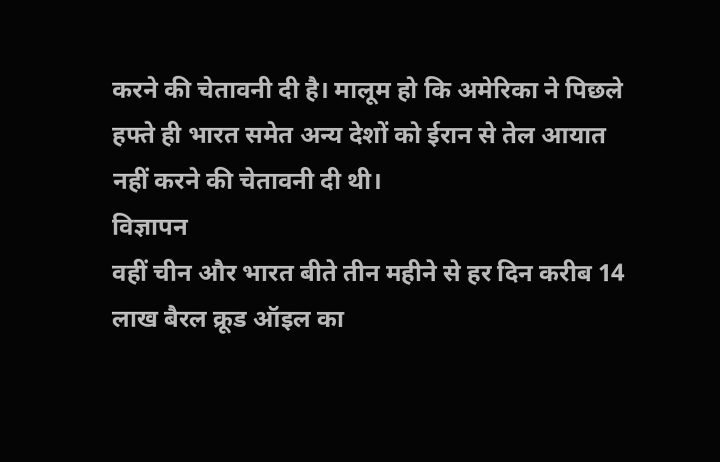करने की चेतावनी दी है। मालूम हो कि अमेरिका ने पिछले हफ्ते ही भारत समेत अन्य देशों को ईरान से तेल आयात नहीं करने की चेतावनी दी थी।
विज्ञापन
वहीं चीन और भारत बीते तीन महीने से हर दिन करीब 14 लाख बैरल क्रूड ऑइल का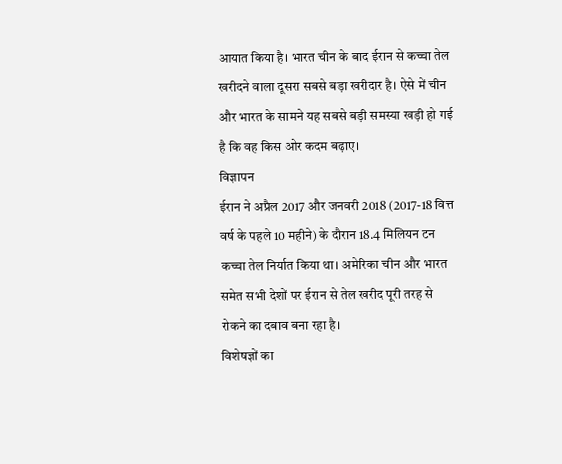आयात किया है। भारत चीन के बाद ईरान से कच्चा तेल खरीदने वाला दूसरा सबसे बड़ा खरीदार है। ऐसे में चीन और भारत के सामने यह सबसे बड़ी समस्या खड़ी हो गई है कि वह किस ओर कदम बढ़ाए।
विज्ञापन
ईरान ने अप्रैल 2017 और जनवरी 2018 (2017-18 वित्त वर्ष के पहले 10 महीने) के दौरान 18.4 मिलियन टन कच्चा तेल निर्यात किया था। अमेरिका चीन और भारत समेत सभी देशों पर ईरान से तेल खरीद पूरी तरह से रोकने का दबाव बना रहा है।
विशेषज्ञों का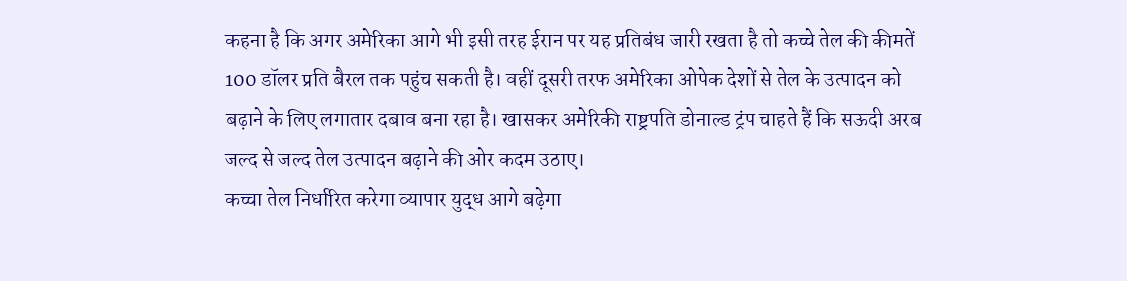कहना है कि अगर अमेरिका आगे भी इसी तरह ईरान पर यह प्रतिबंध जारी रखता है तो कच्चे तेल की कीमतें 100 डॉलर प्रति बैरल तक पहुंच सकती है। वहीं दूसरी तरफ अमेरिका ओपेक देशों से तेल के उत्पादन को बढ़ाने के लिए लगातार दबाव बना रहा है। खासकर अमेरिकी राष्ट्रपति डोनाल्ड ट्रंप चाहते हैं कि सऊदी अरब जल्द से जल्द तेल उत्पादन बढ़ाने की ओर कदम उठाए।
कच्चा तेल निर्धारित करेगा व्यापार युद्ध आगे बढ़ेगा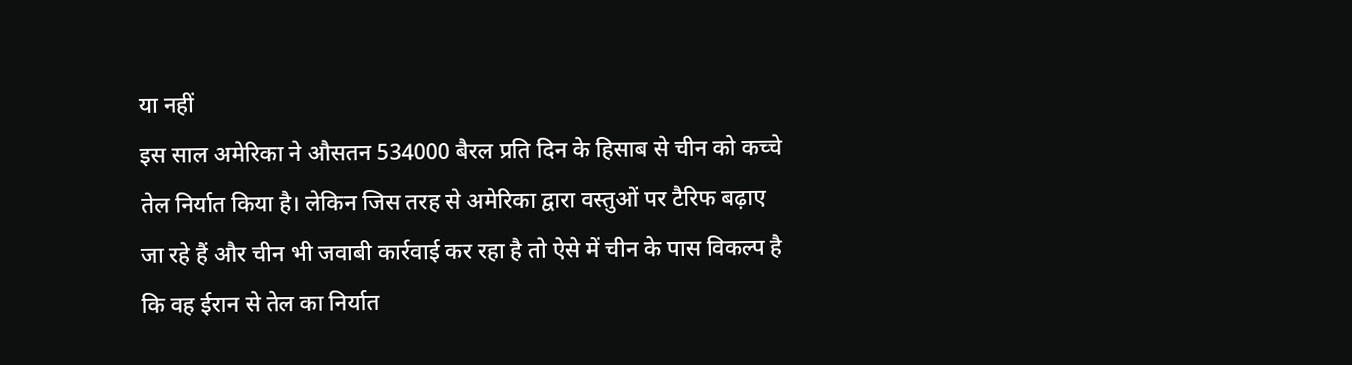या नहीं
इस साल अमेरिका ने औसतन 534000 बैरल प्रति दिन के हिसाब से चीन को कच्चे तेल निर्यात किया है। लेकिन जिस तरह से अमेरिका द्वारा वस्तुओं पर टैरिफ बढ़ाए जा रहे हैं और चीन भी जवाबी कार्रवाई कर रहा है तो ऐसे में चीन के पास विकल्प है कि वह ईरान से तेल का निर्यात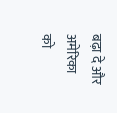बढ़ा दे और अमेरिका को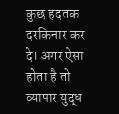कुछ हदतक दरकिनार कर दे। अगर ऐसा होता है तो व्यापार युद्ध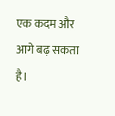एक कदम और आगे बढ़ सकता है।